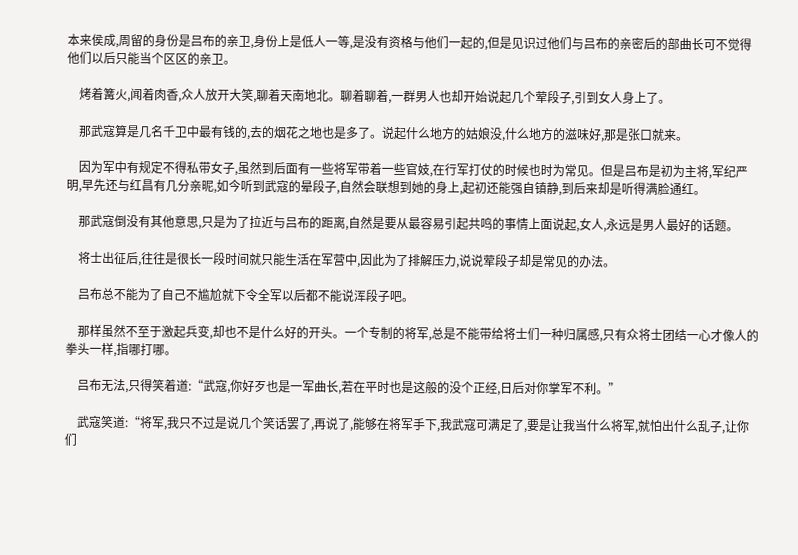本来侯成,周留的身份是吕布的亲卫,身份上是低人一等,是没有资格与他们一起的,但是见识过他们与吕布的亲密后的部曲长可不觉得他们以后只能当个区区的亲卫。

    烤着篝火,闻着肉香,众人放开大笑,聊着天南地北。聊着聊着,一群男人也却开始说起几个荤段子,引到女人身上了。

    那武寇算是几名千卫中最有钱的,去的烟花之地也是多了。说起什么地方的姑娘没,什么地方的滋味好,那是张口就来。

    因为军中有规定不得私带女子,虽然到后面有一些将军带着一些官妓,在行军打仗的时候也时为常见。但是吕布是初为主将,军纪严明,早先还与红昌有几分亲昵,如今听到武寇的晕段子,自然会联想到她的身上,起初还能强自镇静,到后来却是听得满脸通红。

    那武寇倒没有其他意思,只是为了拉近与吕布的距离,自然是要从最容易引起共鸣的事情上面说起,女人,永远是男人最好的话题。

    将士出征后,往往是很长一段时间就只能生活在军营中,因此为了排解压力,说说荤段子却是常见的办法。

    吕布总不能为了自己不尴尬就下令全军以后都不能说浑段子吧。

    那样虽然不至于激起兵变,却也不是什么好的开头。一个专制的将军,总是不能带给将士们一种归属感,只有众将士团结一心才像人的拳头一样,指哪打哪。

    吕布无法,只得笑着道:“武寇,你好歹也是一军曲长,若在平时也是这般的没个正经,日后对你掌军不利。”

    武寇笑道:“将军,我只不过是说几个笑话罢了,再说了,能够在将军手下,我武寇可满足了,要是让我当什么将军,就怕出什么乱子,让你们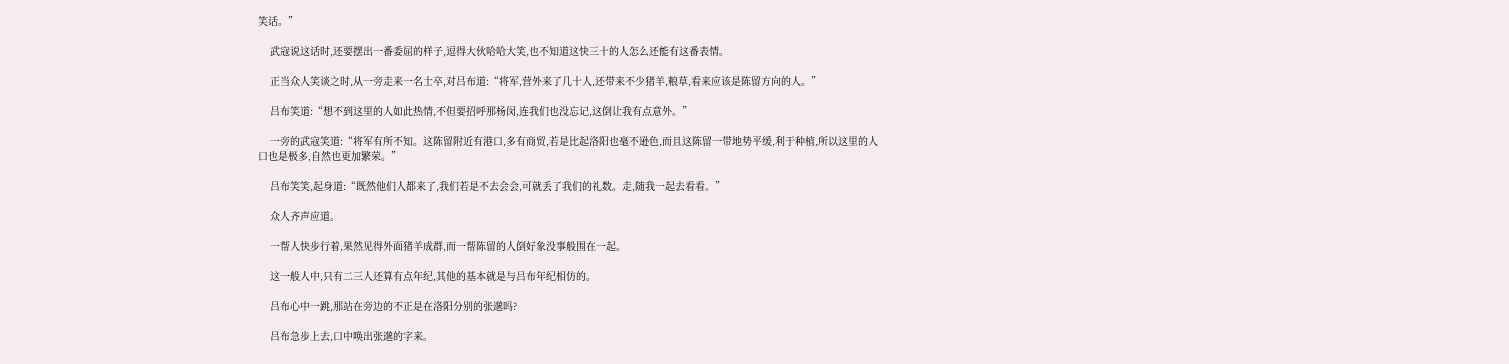笑话。”

    武寇说这话时,还要摆出一番委屈的样子,逗得大伙哈哈大笑,也不知道这快三十的人怎么还能有这番表情。

    正当众人笑谈之时,从一旁走来一名士卒,对吕布道:“将军,营外来了几十人,还带来不少猪羊,粮草,看来应该是陈留方向的人。”

    吕布笑道:“想不到这里的人如此热情,不但要招呼那杨闵,连我们也没忘记,这倒让我有点意外。”

    一旁的武寇笑道:“将军有所不知。这陈留附近有港口,多有商贸,若是比起洛阳也毫不逊色,而且这陈留一带地势平缓,利于种植,所以这里的人口也是极多,自然也更加繁荣。”

    吕布笑笑,起身道:“既然他们人都来了,我们若是不去会会,可就丢了我们的礼数。走,随我一起去看看。”

    众人齐声应道。

    一帮人快步行着,果然见得外面猪羊成群,而一帮陈留的人倒好象没事般围在一起。

    这一般人中,只有二三人还算有点年纪,其他的基本就是与吕布年纪相仿的。

    吕布心中一跳,那站在旁边的不正是在洛阳分别的张邈吗?

    吕布急步上去,口中唤出张邈的字来。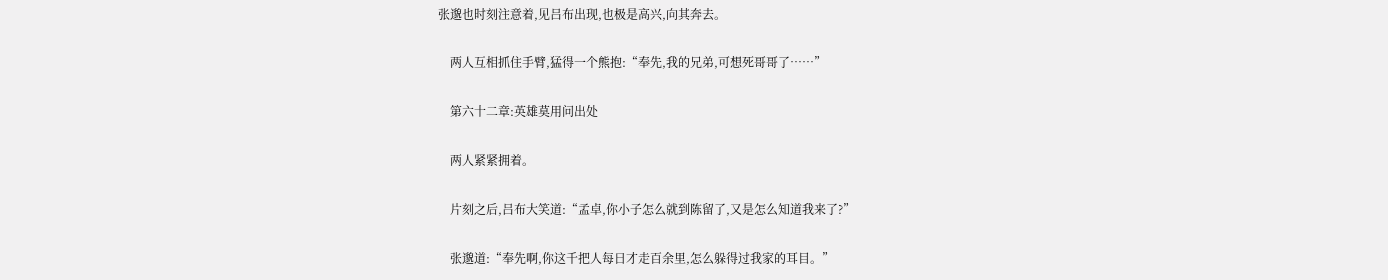张邈也时刻注意着,见吕布出现,也极是高兴,向其奔去。

    两人互相抓住手臂,猛得一个熊抱:“奉先,我的兄弟,可想死哥哥了……”

    第六十二章:英雄莫用问出处

    两人紧紧拥着。

    片刻之后,吕布大笑道:“孟卓,你小子怎么就到陈留了,又是怎么知道我来了?”

    张邈道:“奉先啊,你这千把人每日才走百余里,怎么躲得过我家的耳目。”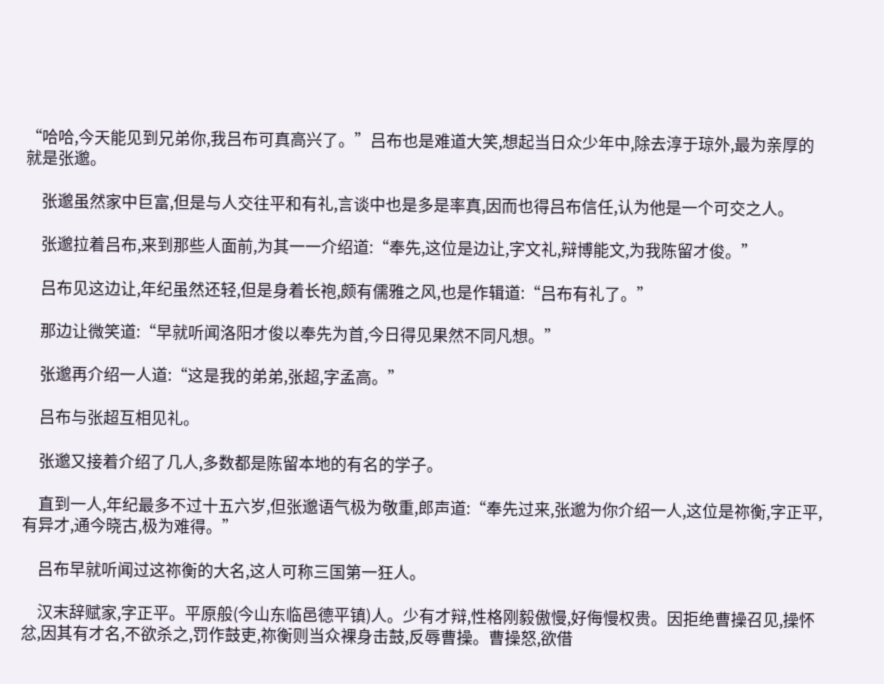“哈哈,今天能见到兄弟你,我吕布可真高兴了。”吕布也是难道大笑,想起当日众少年中,除去淳于琼外,最为亲厚的就是张邈。

    张邈虽然家中巨富,但是与人交往平和有礼,言谈中也是多是率真,因而也得吕布信任,认为他是一个可交之人。

    张邈拉着吕布,来到那些人面前,为其一一介绍道:“奉先,这位是边让,字文礼,辩博能文,为我陈留才俊。”

    吕布见这边让,年纪虽然还轻,但是身着长袍,颇有儒雅之风,也是作辑道:“吕布有礼了。”

    那边让微笑道:“早就听闻洛阳才俊以奉先为首,今日得见果然不同凡想。”

    张邈再介绍一人道:“这是我的弟弟,张超,字孟高。”

    吕布与张超互相见礼。

    张邈又接着介绍了几人,多数都是陈留本地的有名的学子。

    直到一人,年纪最多不过十五六岁,但张邈语气极为敬重,郎声道:“奉先过来,张邈为你介绍一人,这位是祢衡,字正平,有异才,通今晓古,极为难得。”

    吕布早就听闻过这祢衡的大名,这人可称三国第一狂人。

    汉末辞赋家,字正平。平原般(今山东临邑德平镇)人。少有才辩,性格刚毅傲慢,好侮慢权贵。因拒绝曹操召见,操怀忿,因其有才名,不欲杀之,罚作鼓吏,祢衡则当众裸身击鼓,反辱曹操。曹操怒,欲借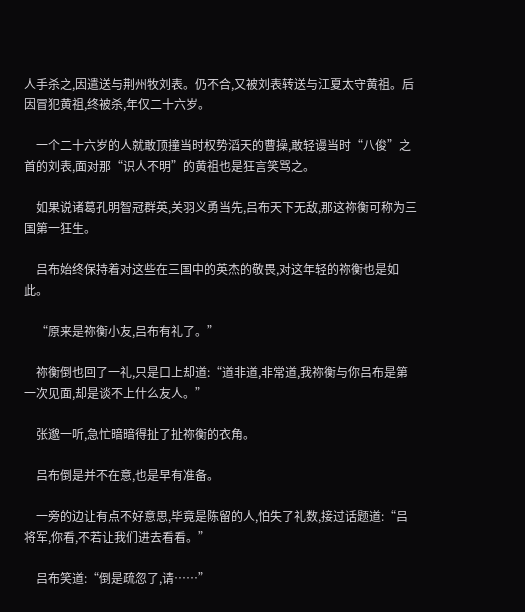人手杀之,因遣送与荆州牧刘表。仍不合,又被刘表转送与江夏太守黄祖。后因冒犯黄祖,终被杀,年仅二十六岁。

    一个二十六岁的人就敢顶撞当时权势滔天的曹操,敢轻谩当时“八俊”之首的刘表,面对那“识人不明”的黄祖也是狂言笑骂之。

    如果说诸葛孔明智冠群英,关羽义勇当先,吕布天下无敌,那这祢衡可称为三国第一狂生。

    吕布始终保持着对这些在三国中的英杰的敬畏,对这年轻的祢衡也是如此。

    “原来是祢衡小友,吕布有礼了。”

    祢衡倒也回了一礼,只是口上却道:“道非道,非常道,我祢衡与你吕布是第一次见面,却是谈不上什么友人。”

    张邈一听,急忙暗暗得扯了扯祢衡的衣角。

    吕布倒是并不在意,也是早有准备。

    一旁的边让有点不好意思,毕竟是陈留的人,怕失了礼数,接过话题道:“吕将军,你看,不若让我们进去看看。”

    吕布笑道:“倒是疏忽了,请……”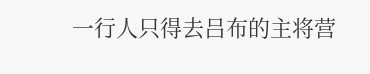一行人只得去吕布的主将营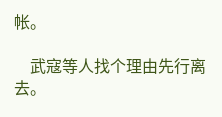帐。

    武寇等人找个理由先行离去。